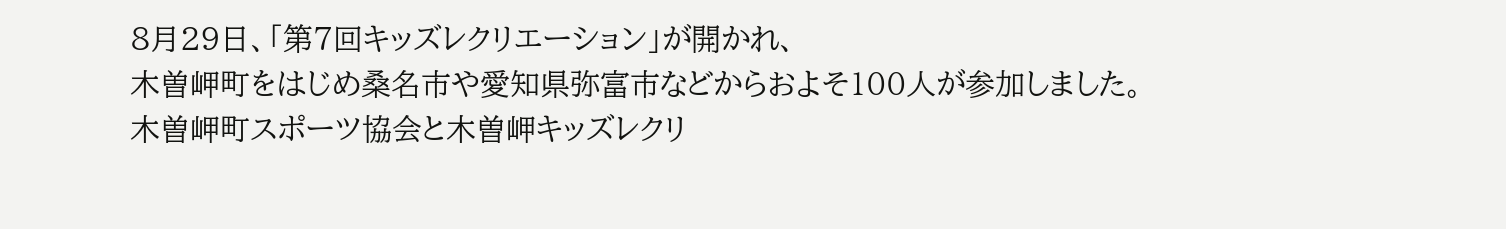8月29日、「第7回キッズレクリエーション」が開かれ、
木曽岬町をはじめ桑名市や愛知県弥富市などからおよそ100人が参加しました。
木曽岬町スポーツ協会と木曽岬キッズレクリ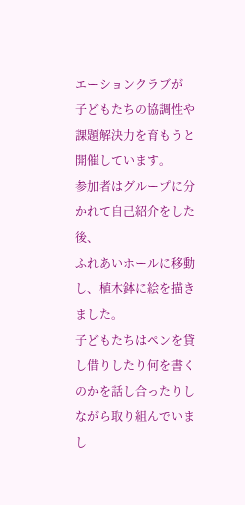エーションクラブが
子どもたちの協調性や課題解決力を育もうと開催しています。
参加者はグループに分かれて自己紹介をした後、
ふれあいホールに移動し、植木鉢に絵を描きました。
子どもたちはペンを貸し借りしたり何を書くのかを話し合ったりしながら取り組んでいまし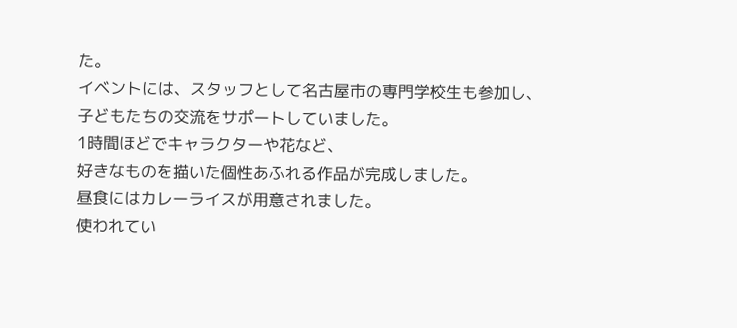た。
イベントには、スタッフとして名古屋市の専門学校生も参加し、
子どもたちの交流をサポートしていました。
1時間ほどでキャラクターや花など、
好きなものを描いた個性あふれる作品が完成しました。
昼食にはカレーライスが用意されました。
使われてい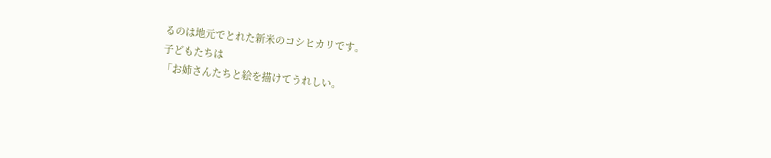るのは地元でとれた新米のコシヒカリです。
子どもたちは
「お姉さんたちと絵を描けてうれしい。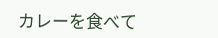カレーを食べて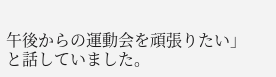午後からの運動会を頑張りたい」と話していました。